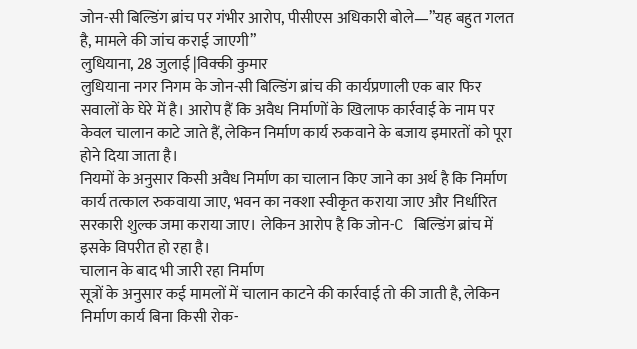जोन-सी बिल्डिंग ब्रांच पर गंभीर आरोप, पीसीएस अधिकारी बोले—”यह बहुत गलत है, मामले की जांच कराई जाएगी”
लुधियाना, 28 जुलाई |विक्की कुमार
लुधियाना नगर निगम के जोन-सी बिल्डिंग ब्रांच की कार्यप्रणाली एक बार फिर सवालों के घेरे में है। आरोप हैं कि अवैध निर्माणों के खिलाफ कार्रवाई के नाम पर केवल चालान काटे जाते हैं, लेकिन निर्माण कार्य रुकवाने के बजाय इमारतों को पूरा होने दिया जाता है।
नियमों के अनुसार किसी अवैध निर्माण का चालान किए जाने का अर्थ है कि निर्माण कार्य तत्काल रुकवाया जाए, भवन का नक्शा स्वीकृत कराया जाए और निर्धारित सरकारी शुल्क जमा कराया जाए। लेकिन आरोप है कि जोन-C बिल्डिंग ब्रांच में इसके विपरीत हो रहा है।
चालान के बाद भी जारी रहा निर्माण
सूत्रों के अनुसार कई मामलों में चालान काटने की कार्रवाई तो की जाती है, लेकिन निर्माण कार्य बिना किसी रोक-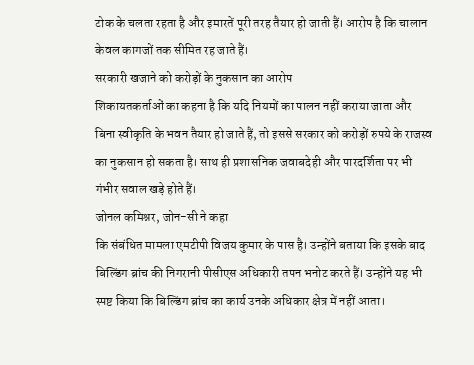टोक के चलता रहता है और इमारतें पूरी तरह तैयार हो जाती हैं। आरोप है कि चालान केवल कागजों तक सीमित रह जाते हैं।
सरकारी खजाने को करोड़ों के नुकसान का आरोप
शिकायतकर्ताओं का कहना है कि यदि नियमों का पालन नहीं कराया जाता और बिना स्वीकृति के भवन तैयार हो जाते हैं, तो इससे सरकार को करोड़ों रुपये के राजस्व का नुकसान हो सकता है। साथ ही प्रशासनिक जवाबदेही और पारदर्शिता पर भी गंभीर सवाल खड़े होते हैं।
जोनल कमिश्नर, जोन-सी ने कहा
कि संबंधित मामला एमटीपी विजय कुमार के पास है। उन्होंने बताया कि इसके बाद बिल्डिंग ब्रांच की निगरानी पीसीएस अधिकारी तपन भनोट करते हैं। उन्होंने यह भी स्पष्ट किया कि बिल्डिंग ब्रांच का कार्य उनके अधिकार क्षेत्र में नहीं आता।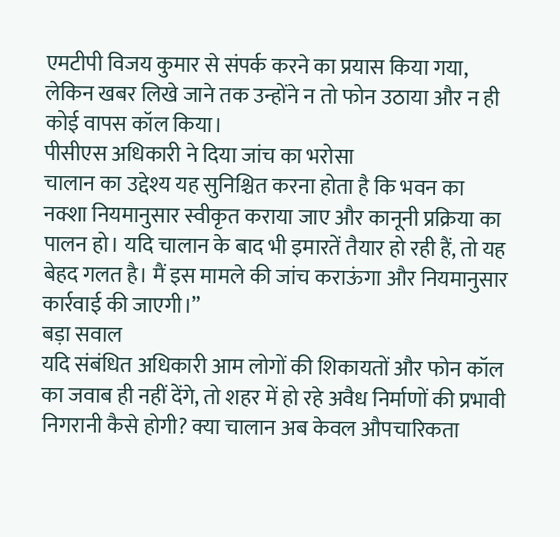एमटीपी विजय कुमार से संपर्क करने का प्रयास किया गया,
लेकिन खबर लिखे जाने तक उन्होंने न तो फोन उठाया और न ही कोई वापस कॉल किया।
पीसीएस अधिकारी ने दिया जांच का भरोसा
चालान का उद्देश्य यह सुनिश्चित करना होता है कि भवन का नक्शा नियमानुसार स्वीकृत कराया जाए और कानूनी प्रक्रिया का पालन हो। यदि चालान के बाद भी इमारतें तैयार हो रही हैं, तो यह बेहद गलत है। मैं इस मामले की जांच कराऊंगा और नियमानुसार कार्रवाई की जाएगी।”
बड़ा सवाल
यदि संबंधित अधिकारी आम लोगों की शिकायतों और फोन कॉल का जवाब ही नहीं देंगे, तो शहर में हो रहे अवैध निर्माणों की प्रभावी निगरानी कैसे होगी? क्या चालान अब केवल औपचारिकता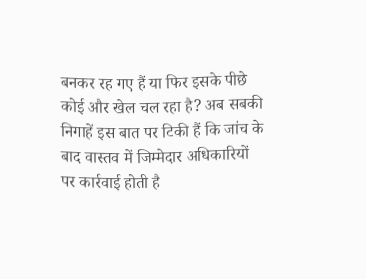बनकर रह गए हैं या फिर इसके पीछे कोई और खेल चल रहा है? अब सबकी निगाहें इस बात पर टिकी हैं कि जांच के बाद वास्तव में जिम्मेदार अधिकारियों पर कार्रवाई होती है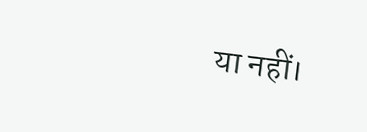या नहीं।